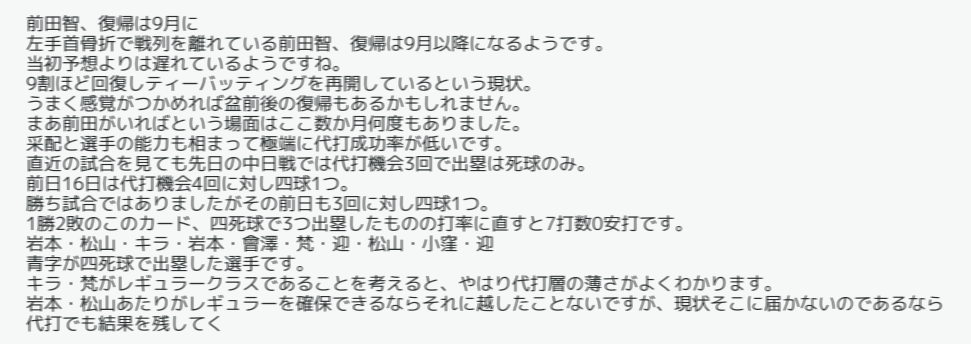前田智、復帰は9月に
左手首骨折で戦列を離れている前田智、復帰は9月以降になるようです。
当初予想よりは遅れているようですね。
9割ほど回復しティーバッティングを再開しているという現状。
うまく感覚がつかめれば盆前後の復帰もあるかもしれません。
まあ前田がいればという場面はここ数か月何度もありました。
采配と選手の能力も相まって極端に代打成功率が低いです。
直近の試合を見ても先日の中日戦では代打機会3回で出塁は死球のみ。
前日16日は代打機会4回に対し四球1つ。
勝ち試合ではありましたがその前日も3回に対し四球1つ。
1勝2敗のこのカード、四死球で3つ出塁したものの打率に直すと7打数0安打です。
岩本・松山・キラ・岩本・會澤・梵・迎・松山・小窪・迎
青字が四死球で出塁した選手です。
キラ・梵がレギュラークラスであることを考えると、やはり代打層の薄さがよくわかります。
岩本・松山あたりがレギュラーを確保できるならそれに越したことないですが、現状そこに届かないのであるなら代打でも結果を残してく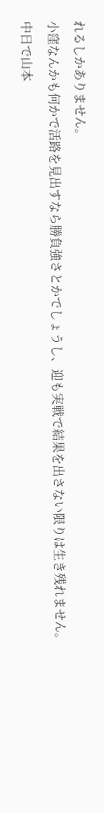れるしかありません。
小窪なんかも何かで活路を見出すなら勝負強さとかでしょうし、迎も実戦で結果を出さない限りは生き残れません。
中日で山本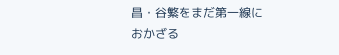昌・谷繁をまだ第一線におかざる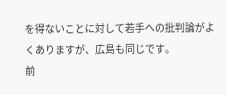を得ないことに対して若手への批判論がよくありますが、広島も同じです。
前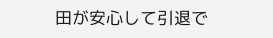田が安心して引退で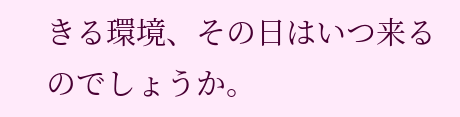きる環境、その日はいつ来るのでしょうか。